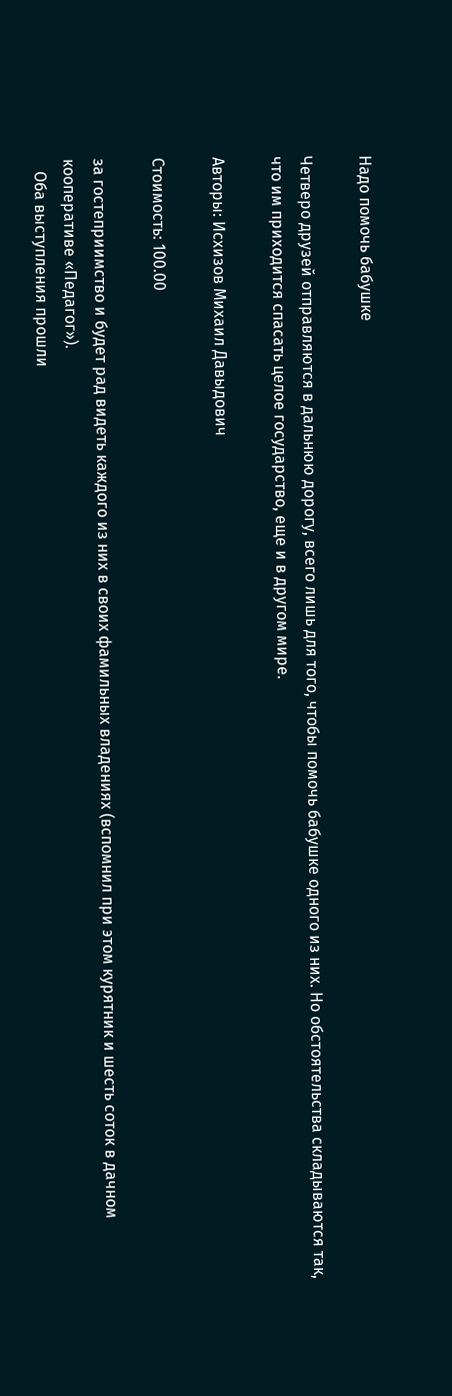Надо помочь бабушке

Четверо друзей отправляются в дальнюю дорогу, всего лишь для того, чтобы помочь бабушке одного из них. Но обстоятельства складываются так, что им приходится спасать целое государство, еще и в другом мире.

Авторы: Исхизов Михаил Давыдович

Стоимость: 100.00

за гостеприимство и будет рад видеть каждого из них в своих фамильных владениях (вспомнил при этом курятник и шесть соток в дачном кооперативе «Педагог»).
   Оба выступления прошли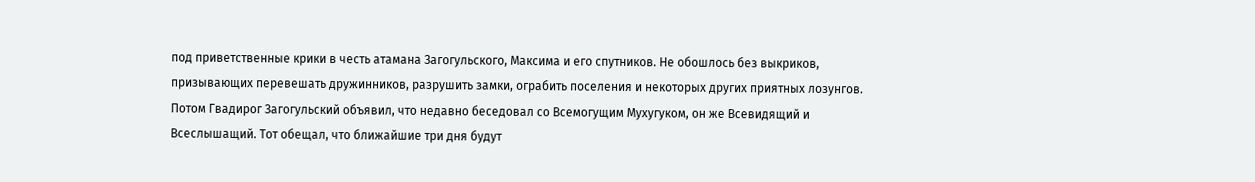под приветственные крики в честь атамана Загогульского, Максима и его спутников. Не обошлось без выкриков, призывающих перевешать дружинников, разрушить замки, ограбить поселения и некоторых других приятных лозунгов. Потом Гвадирог Загогульский объявил, что недавно беседовал со Всемогущим Мухугуком, он же Всевидящий и Всеслышащий. Тот обещал, что ближайшие три дня будут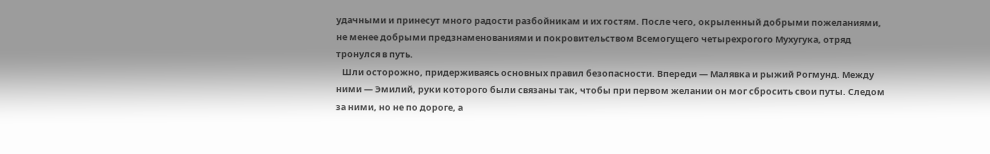удачными и принесут много радости разбойникам и их гостям. После чего, окрыленный добрыми пожеланиями, не менее добрыми предзнаменованиями и покровительством Всемогущего четырехрогого Мухугука, отряд тронулся в путь.
   Шли осторожно, придерживаясь основных правил безопасности. Впереди — Малявка и рыжий Рогмунд. Между ними — Эмилий, руки которого были связаны так, чтобы при первом желании он мог сбросить свои путы. Следом за ними, но не по дороге, а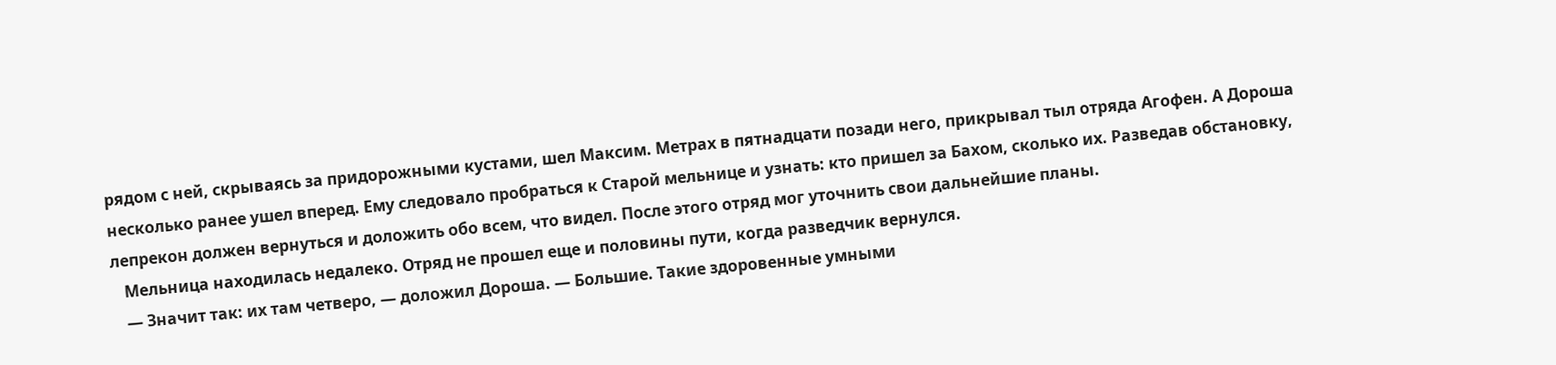рядом с ней, скрываясь за придорожными кустами, шел Максим. Метрах в пятнадцати позади него, прикрывал тыл отряда Агофен. А Дороша несколько ранее ушел вперед. Ему следовало пробраться к Старой мельнице и узнать: кто пришел за Бахом, сколько их. Разведав обстановку, лепрекон должен вернуться и доложить обо всем, что видел. После этого отряд мог уточнить свои дальнейшие планы.
   Мельница находилась недалеко. Отряд не прошел еще и половины пути, когда разведчик вернулся.
   — Значит так: их там четверо, — доложил Дороша. — Большие. Такие здоровенные умными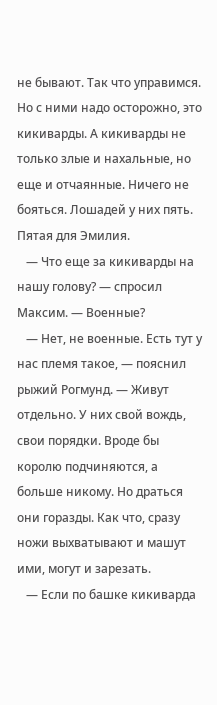не бывают. Так что управимся. Но с ними надо осторожно, это кикиварды. А кикиварды не только злые и нахальные, но еще и отчаянные. Ничего не бояться. Лошадей у них пять. Пятая для Эмилия.
   — Что еще за кикиварды на нашу голову? — спросил Максим. — Военные?
   — Нет, не военные. Есть тут у нас племя такое, — пояснил рыжий Рогмунд. — Живут отдельно. У них свой вождь, свои порядки. Вроде бы королю подчиняются, а больше никому. Но драться они горазды. Как что, сразу ножи выхватывают и машут ими, могут и зарезать.
   — Если по башке кикиварда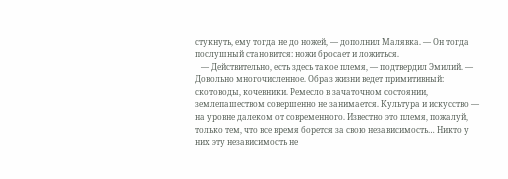стукнуть, ему тогда не до ножей, — дополнил Малявка. — Он тогда послушный становится: ножи бросает и ложиться.
   — Действительно, есть здесь такое племя, — подтвердил Эмилий. — Довольно многочисленное. Образ жизни ведет примитивный: скотоводы, кочевники. Ремесло в зачаточном состоянии, землепашеством совершенно не занимается. Культура и искусство — на уровне далеком от современного. Известно это племя, пожалуй, только тем, что все время борется за свою независимость… Никто у них эту независимость не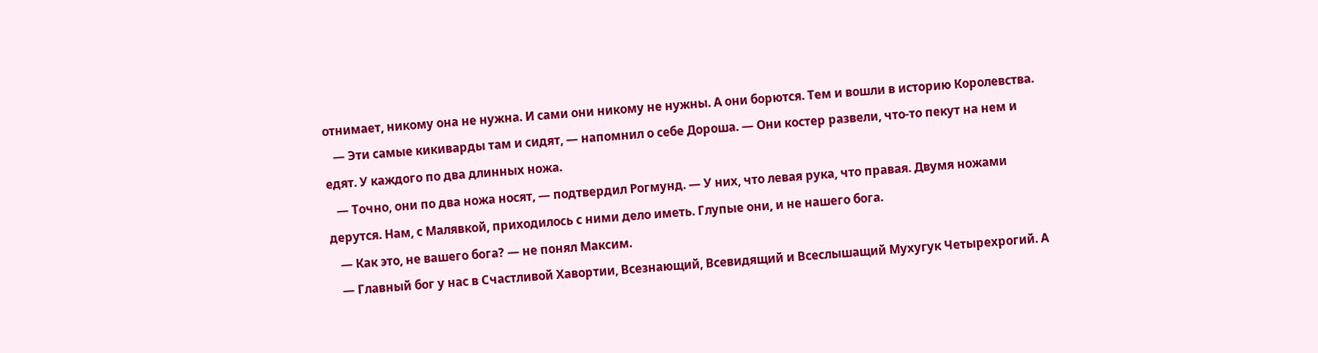отнимает, никому она не нужна. И сами они никому не нужны. А они борются. Тем и вошли в историю Королевства.
   — Эти самые кикиварды там и сидят, — напомнил о себе Дороша. — Они костер развели, что-то пекут на нем и едят. У каждого по два длинных ножа.
   — Точно, они по два ножа носят, — подтвердил Рогмунд. — У них, что левая рука, что правая. Двумя ножами дерутся. Нам, с Малявкой, приходилось с ними дело иметь. Глупые они, и не нашего бога.
   — Как это, не вашего бога? — не понял Максим.
   — Главный бог у нас в Счастливой Хавортии, Всезнающий, Всевидящий и Всеслышащий Мухугук Четырехрогий. А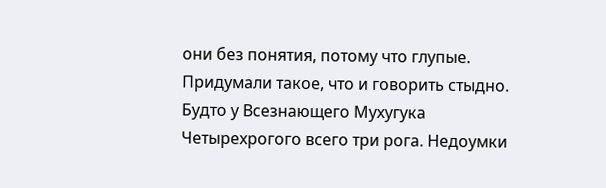они без понятия, потому что глупые. Придумали такое, что и говорить стыдно. Будто у Всезнающего Мухугука Четырехрогого всего три рога. Недоумки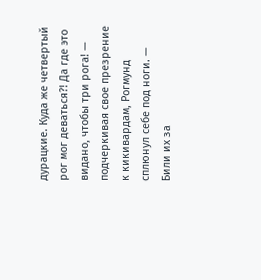дурацкие. Куда же четвертый рог мог деваться?! Да где это видано, чтобы три рога! — подчеркивая свое презрение к кикивардам, Рогмунд сплюнул себе под ноги. — Били их за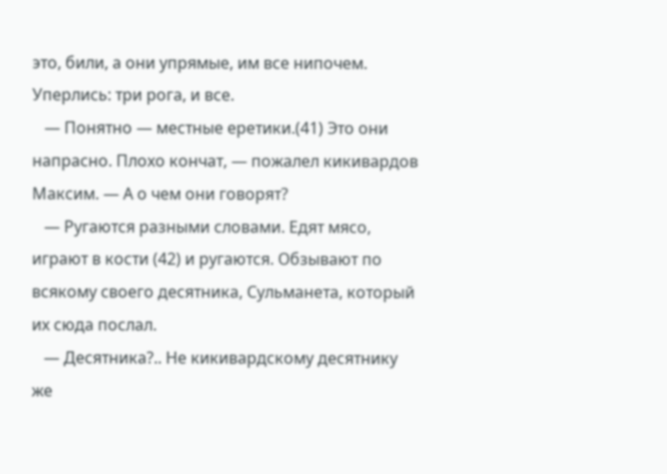это, били, а они упрямые, им все нипочем. Уперлись: три рога, и все.
   — Понятно — местные еретики.(41) Это они напрасно. Плохо кончат, — пожалел кикивардов Максим. — А о чем они говорят?
   — Ругаются разными словами. Едят мясо, играют в кости (42) и ругаются. Обзывают по всякому своего десятника, Сульманета, который их сюда послал.
   — Десятника?.. Не кикивардскому десятнику же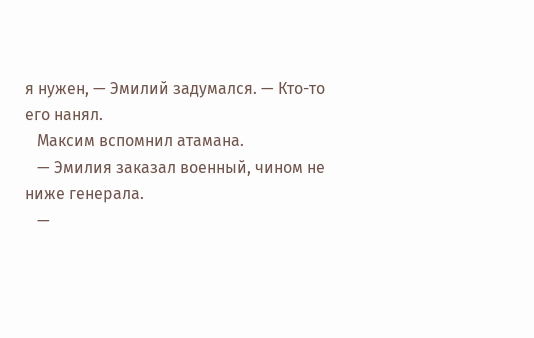я нужен, — Эмилий задумался. — Кто-то его нанял.
   Максим вспомнил атамана.
   — Эмилия заказал военный, чином не ниже генерала.
   —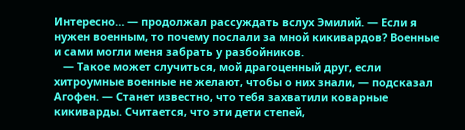Интересно… — продолжал рассуждать вслух Эмилий. — Если я нужен военным, то почему послали за мной кикивардов? Военные и сами могли меня забрать у разбойников.
   — Такое может случиться, мой драгоценный друг, если хитроумные военные не желают, чтобы о них знали, — подсказал Агофен. — Станет известно, что тебя захватили коварные кикиварды. Считается, что эти дети степей,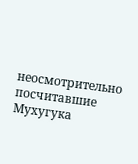неосмотрительно посчитавшие Мухугука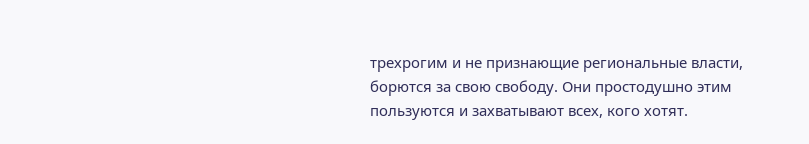трехрогим и не признающие региональные власти, борются за свою свободу. Они простодушно этим пользуются и захватывают всех, кого хотят.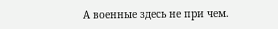А военные здесь не при чем.